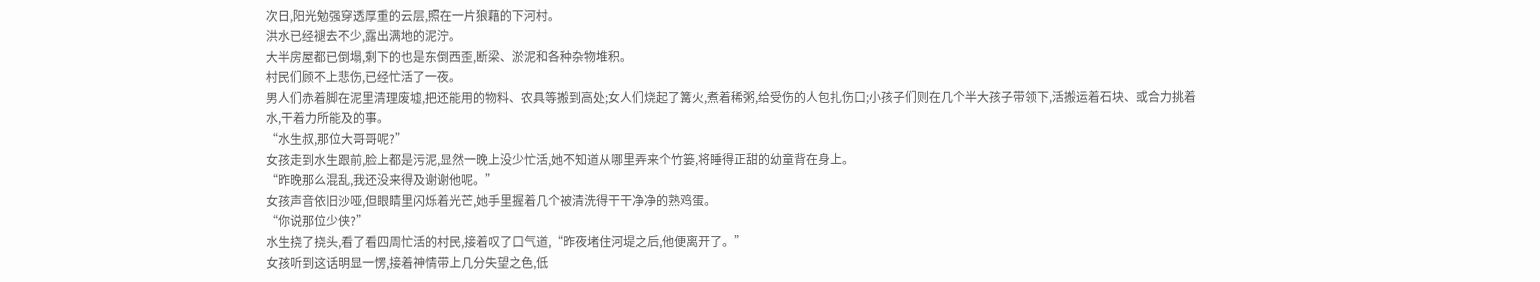次日,阳光勉强穿透厚重的云层,照在一片狼藉的下河村。
洪水已经褪去不少,露出满地的泥泞。
大半房屋都已倒塌,剩下的也是东倒西歪,断梁、淤泥和各种杂物堆积。
村民们顾不上悲伤,已经忙活了一夜。
男人们赤着脚在泥里清理废墟,把还能用的物料、农具等搬到高处;女人们烧起了篝火,煮着稀粥,给受伤的人包扎伤口;小孩子们则在几个半大孩子带领下,活搬运着石块、或合力挑着水,干着力所能及的事。
“水生叔,那位大哥哥呢?”
女孩走到水生跟前,脸上都是污泥,显然一晚上没少忙活,她不知道从哪里弄来个竹篓,将睡得正甜的幼童背在身上。
“昨晚那么混乱,我还没来得及谢谢他呢。”
女孩声音依旧沙哑,但眼睛里闪烁着光芒,她手里握着几个被清洗得干干净净的熟鸡蛋。
“你说那位少侠?”
水生挠了挠头,看了看四周忙活的村民,接着叹了口气道,“昨夜堵住河堤之后,他便离开了。”
女孩听到这话明显一愣,接着神情带上几分失望之色,低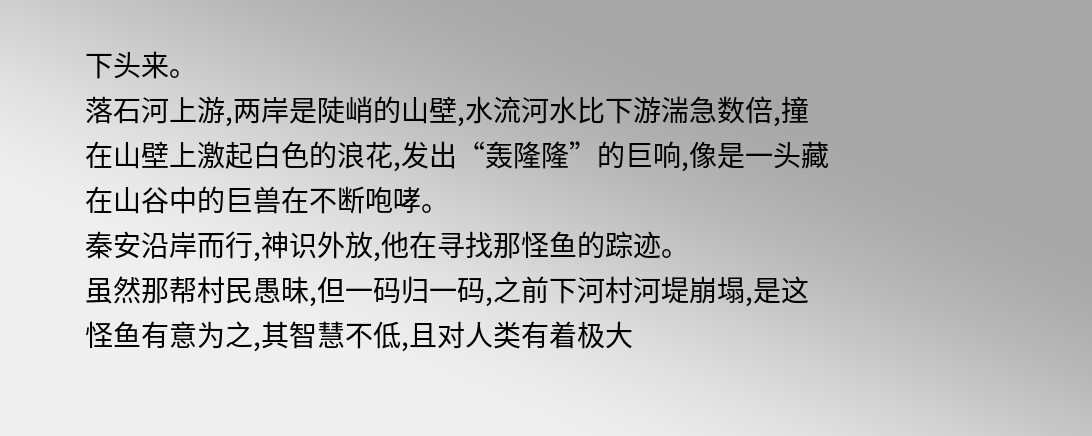下头来。
落石河上游,两岸是陡峭的山壁,水流河水比下游湍急数倍,撞在山壁上激起白色的浪花,发出“轰隆隆”的巨响,像是一头藏在山谷中的巨兽在不断咆哮。
秦安沿岸而行,神识外放,他在寻找那怪鱼的踪迹。
虽然那帮村民愚昧,但一码归一码,之前下河村河堤崩塌,是这怪鱼有意为之,其智慧不低,且对人类有着极大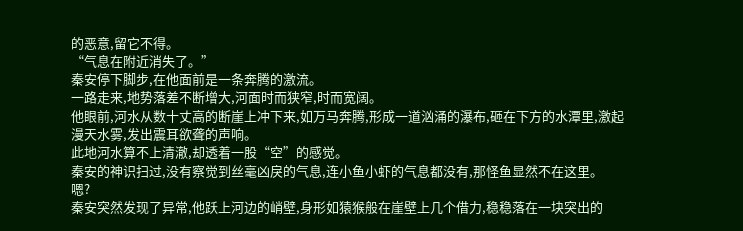的恶意,留它不得。
“气息在附近消失了。”
秦安停下脚步,在他面前是一条奔腾的激流。
一路走来,地势落差不断增大,河面时而狭窄,时而宽阔。
他眼前,河水从数十丈高的断崖上冲下来,如万马奔腾,形成一道汹涌的瀑布,砸在下方的水潭里,激起漫天水雾,发出震耳欲聋的声响。
此地河水算不上清澈,却透着一股“空”的感觉。
秦安的神识扫过,没有察觉到丝毫凶戾的气息,连小鱼小虾的气息都没有,那怪鱼显然不在这里。
嗯?
秦安突然发现了异常,他跃上河边的峭壁,身形如猿猴般在崖壁上几个借力,稳稳落在一块突出的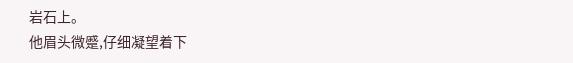岩石上。
他眉头微蹙,仔细凝望着下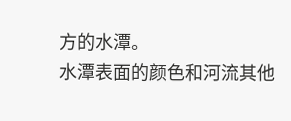方的水潭。
水潭表面的颜色和河流其他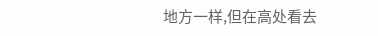地方一样,但在高处看去